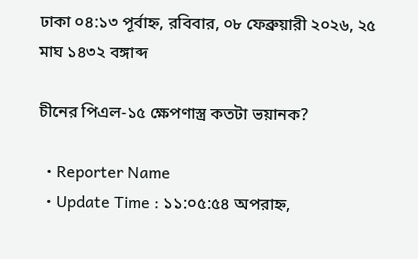ঢাকা ০৪:১৩ পূর্বাহ্ন, রবিবার, ০৮ ফেব্রুয়ারী ২০২৬, ২৫ মাঘ ১৪৩২ বঙ্গাব্দ

চীনের পিএল-১৫ ক্ষেপণাস্ত্র কতটা ভয়ানক?

  • Reporter Name
  • Update Time : ১১:০৫:৫৪ অপরাহ্ন,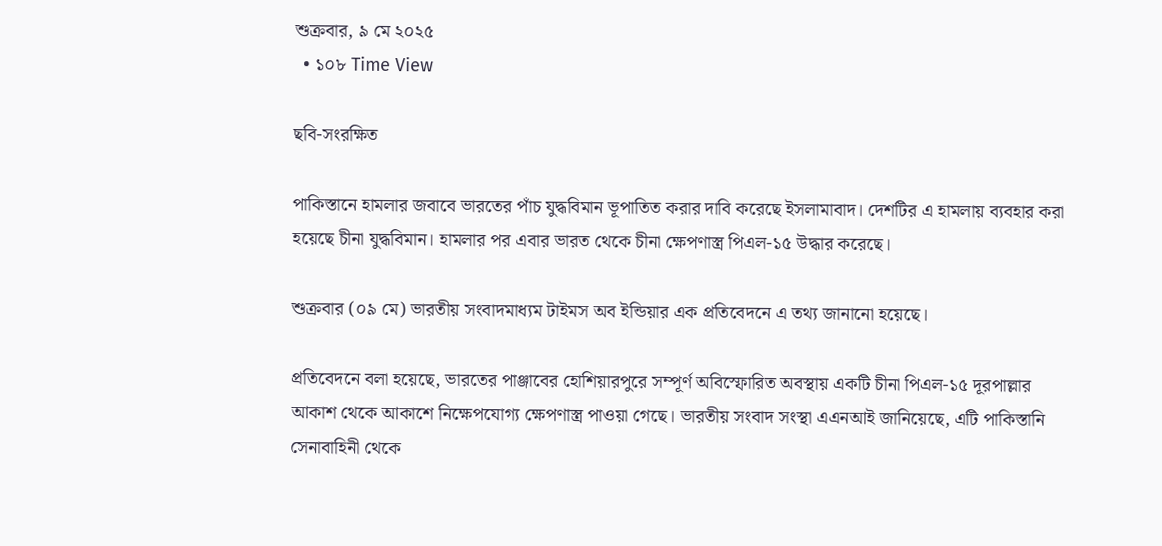শুক্রবার, ৯ মে ২০২৫
  • ১০৮ Time View

ছবি-সংরক্ষিত

পাকিস্তানে হামলার জবাবে ভারতের পাঁচ যুদ্ধবিমান ভূপাতিত করার দাবি করেছে ইসলামাবাদ। দেশটির এ হামলায় ব্যবহার করা হয়েছে চীনা যুদ্ধবিমান। হামলার পর এবার ভারত থেকে চীনা ক্ষেপণাস্ত্র পিএল-১৫ উদ্ধার করেছে।

শুক্রবার (০৯ মে) ভারতীয় সংবাদমাধ্যম টাইমস অব ইন্ডিয়ার এক প্রতিবেদনে এ তথ্য জানানো হয়েছে।

প্রতিবেদনে বলা হয়েছে, ভারতের পাঞ্জাবের হোশিয়ারপুরে সম্পূর্ণ অবিস্ফোরিত অবস্থায় একটি চীনা পিএল-১৫ দূরপাল্লার আকাশ থেকে আকাশে নিক্ষেপযোগ্য ক্ষেপণাস্ত্র পাওয়া গেছে। ভারতীয় সংবাদ সংস্থা এএনআই জানিয়েছে, এটি পাকিস্তানি সেনাবাহিনী থেকে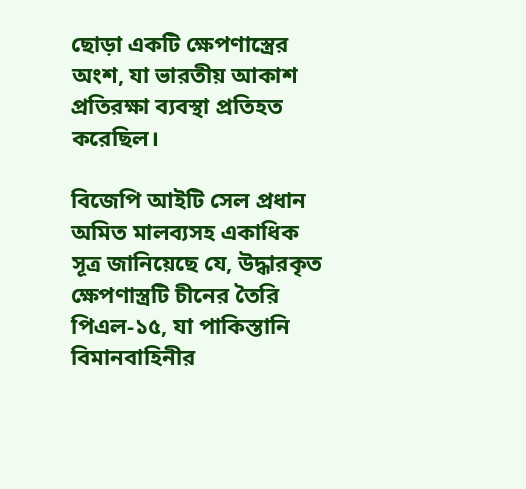ছোড়া একটি ক্ষেপণাস্ত্রের অংশ, যা ভারতীয় আকাশ প্রতিরক্ষা ব্যবস্থা প্রতিহত করেছিল।

বিজেপি আইটি সেল প্রধান অমিত মালব্যসহ একাধিক সূত্র জানিয়েছে যে, উদ্ধারকৃত ক্ষেপণাস্ত্রটি চীনের তৈরি পিএল-১৫, যা পাকিস্তানি বিমানবাহিনীর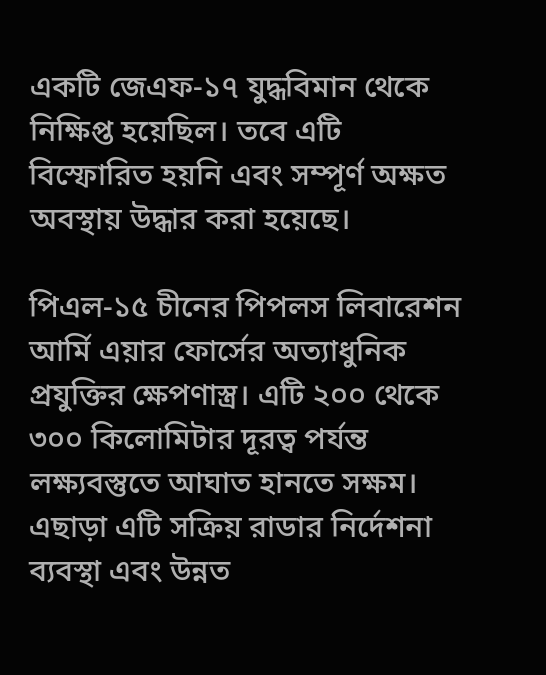একটি জেএফ-১৭ যুদ্ধবিমান থেকে নিক্ষিপ্ত হয়েছিল। তবে এটি বিস্ফোরিত হয়নি এবং সম্পূর্ণ অক্ষত অবস্থায় উদ্ধার করা হয়েছে।

পিএল-১৫ চীনের পিপলস লিবারেশন আর্মি এয়ার ফোর্সের অত্যাধুনিক প্রযুক্তির ক্ষেপণাস্ত্র। এটি ২০০ থেকে ৩০০ কিলোমিটার দূরত্ব পর্যন্ত লক্ষ্যবস্তুতে আঘাত হানতে সক্ষম। এছাড়া এটি সক্রিয় রাডার নির্দেশনা ব্যবস্থা এবং উন্নত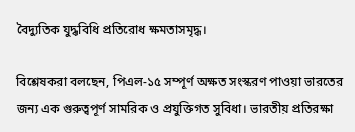বৈদ্যুতিক যুদ্ধবিধি প্রতিরোধ ক্ষমতাসমৃদ্ধ।

বিশ্লেষকরা বলছেন, পিএল-১৫ সম্পূর্ণ অক্ষত সংস্করণ পাওয়া ভারতের জন্য এক গুরুত্বপূর্ণ সামরিক ও প্রযুক্তিগত সুবিধা। ভারতীয় প্রতিরক্ষা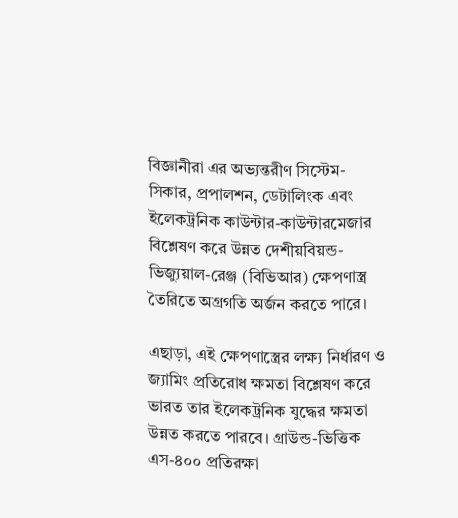বিজ্ঞানীরা এর অভ্যন্তরীণ সিস্টেম- সিকার, প্রপালশন, ডেটালিংক এবং ইলেকট্রনিক কাউন্টার-কাউন্টারমেজার বিশ্লেষণ করে উন্নত দেশীয়বিয়ন্ড-ভিজ্যুয়াল-রেঞ্জ (বিভিআর) ক্ষেপণাস্ত্র তৈরিতে অগ্রগতি অর্জন করতে পারে।

এছাড়া, এই ক্ষেপণাস্ত্রের লক্ষ্য নির্ধারণ ও জ্যামিং প্রতিরোধ ক্ষমতা বিশ্লেষণ করে ভারত তার ইলেকট্রনিক যুদ্ধের ক্ষমতা উন্নত করতে পারবে। গ্রাউন্ড-ভিত্তিক এস-৪০০ প্রতিরক্ষা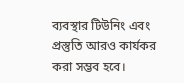ব্যবস্থার টিউনিং এবং প্রস্তুতি আরও কার্যকর করা সম্ভব হবে।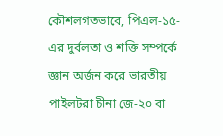কৌশলগতভাবে, পিএল-১৫-এর দুর্বলতা ও শক্তি সম্পর্কে জ্ঞান অর্জন করে ভারতীয় পাইলটরা চীনা জে-২০ বা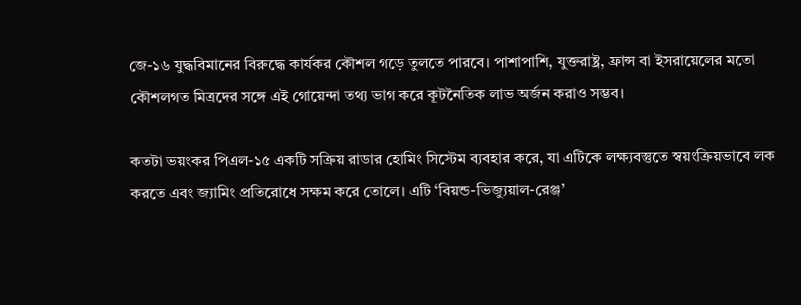জে-১৬ যুদ্ধবিমানের বিরুদ্ধে কার্যকর কৌশল গড়ে তুলতে পারবে। পাশাপাশি, যুক্তরাষ্ট্র, ফ্রান্স বা ইসরায়েলের মতো কৌশলগত মিত্রদের সঙ্গে এই গোয়েন্দা তথ্য ভাগ করে কূটনৈতিক লাভ অর্জন করাও সম্ভব।

কতটা ভয়ংকর পিএল-১৫ একটি সক্রিয় রাডার হোমিং সিস্টেম ব্যবহার করে, যা এটিকে লক্ষ্যবস্তুতে স্বয়ংক্রিয়ভাবে লক করতে এবং জ্যামিং প্রতিরোধে সক্ষম করে তোলে। এটি ‘বিয়ন্ড-ভিজ্যুয়াল-রেঞ্জ’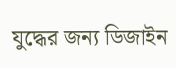যুদ্ধের জন্য ডিজাইন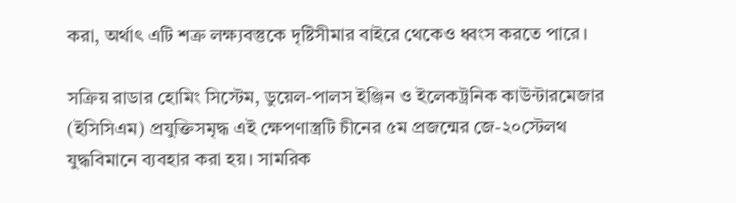করা, অর্থাৎ এটি শত্রু লক্ষ্যবস্তুকে দৃষ্টিসীমার বাইরে থেকেও ধ্বংস করতে পারে।

সক্রিয় রাডার হোমিং সিস্টেম, ডুয়েল-পালস ইঞ্জিন ও ইলেকট্রনিক কাউন্টারমেজার (ইসিসিএম) প্রযুক্তিসমৃদ্ধ এই ক্ষেপণাস্ত্রটি চীনের ৫ম প্রজন্মের জে-২০স্টেলথ যুদ্ধবিমানে ব্যবহার করা হয়। সামরিক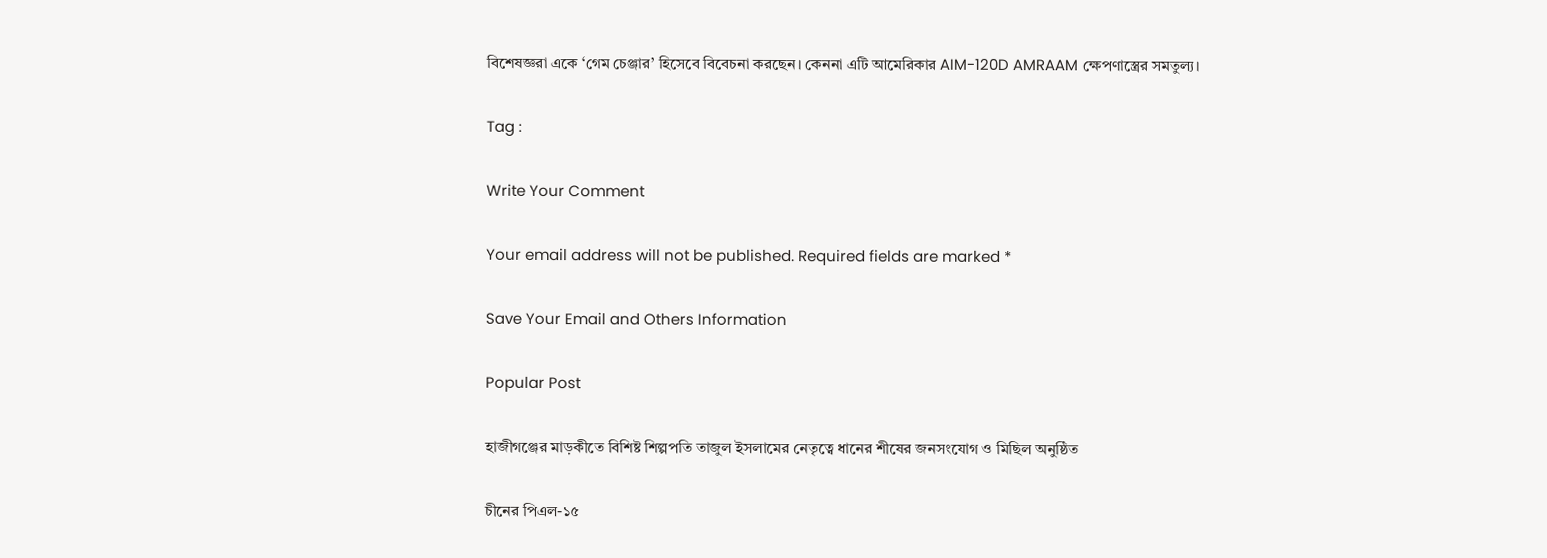বিশেষজ্ঞরা একে ‘গেম চেঞ্জার’ হিসেবে বিবেচনা করছেন। কেননা এটি আমেরিকার AIM-120D AMRAAM ক্ষেপণাস্ত্রের সমতুল্য।

Tag :

Write Your Comment

Your email address will not be published. Required fields are marked *

Save Your Email and Others Information

Popular Post

হাজীগঞ্জের মাড়কীতে বিশিষ্ট শিল্পপতি তাজুল ইসলামের নেতৃত্বে ধানের শীষের জনসংযোগ ও মিছিল অনুষ্ঠিত

চীনের পিএল-১৫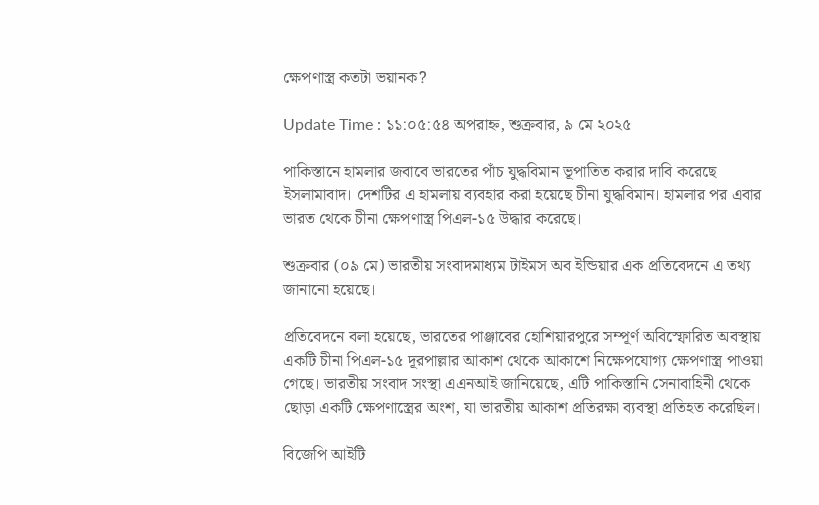ক্ষেপণাস্ত্র কতটা ভয়ানক?

Update Time : ১১:০৫:৫৪ অপরাহ্ন, শুক্রবার, ৯ মে ২০২৫

পাকিস্তানে হামলার জবাবে ভারতের পাঁচ যুদ্ধবিমান ভূপাতিত করার দাবি করেছে ইসলামাবাদ। দেশটির এ হামলায় ব্যবহার করা হয়েছে চীনা যুদ্ধবিমান। হামলার পর এবার ভারত থেকে চীনা ক্ষেপণাস্ত্র পিএল-১৫ উদ্ধার করেছে।

শুক্রবার (০৯ মে) ভারতীয় সংবাদমাধ্যম টাইমস অব ইন্ডিয়ার এক প্রতিবেদনে এ তথ্য জানানো হয়েছে।

প্রতিবেদনে বলা হয়েছে, ভারতের পাঞ্জাবের হোশিয়ারপুরে সম্পূর্ণ অবিস্ফোরিত অবস্থায় একটি চীনা পিএল-১৫ দূরপাল্লার আকাশ থেকে আকাশে নিক্ষেপযোগ্য ক্ষেপণাস্ত্র পাওয়া গেছে। ভারতীয় সংবাদ সংস্থা এএনআই জানিয়েছে, এটি পাকিস্তানি সেনাবাহিনী থেকে ছোড়া একটি ক্ষেপণাস্ত্রের অংশ, যা ভারতীয় আকাশ প্রতিরক্ষা ব্যবস্থা প্রতিহত করেছিল।

বিজেপি আইটি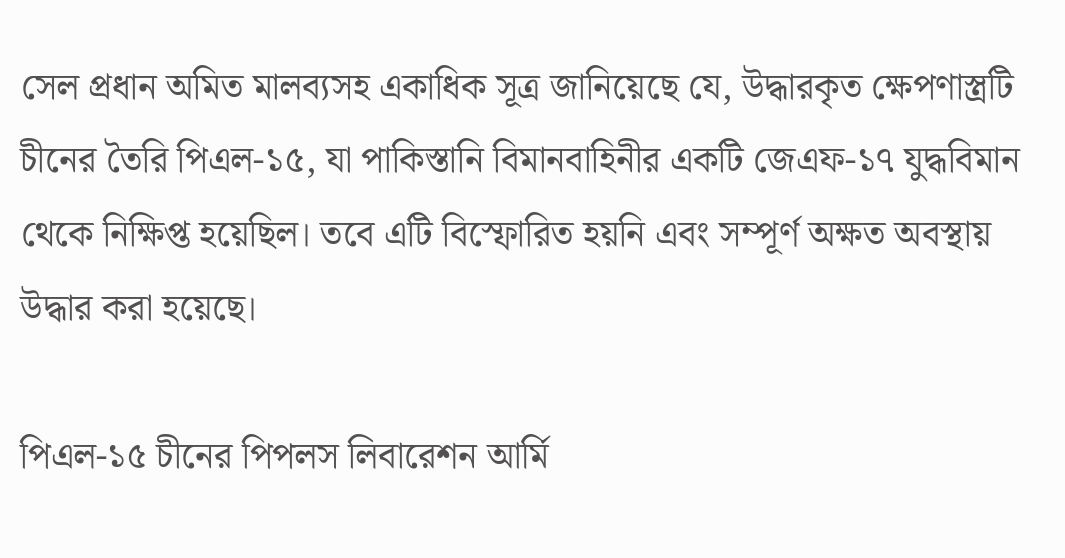সেল প্রধান অমিত মালব্যসহ একাধিক সূত্র জানিয়েছে যে, উদ্ধারকৃত ক্ষেপণাস্ত্রটি চীনের তৈরি পিএল-১৫, যা পাকিস্তানি বিমানবাহিনীর একটি জেএফ-১৭ যুদ্ধবিমান থেকে নিক্ষিপ্ত হয়েছিল। তবে এটি বিস্ফোরিত হয়নি এবং সম্পূর্ণ অক্ষত অবস্থায় উদ্ধার করা হয়েছে।

পিএল-১৫ চীনের পিপলস লিবারেশন আর্মি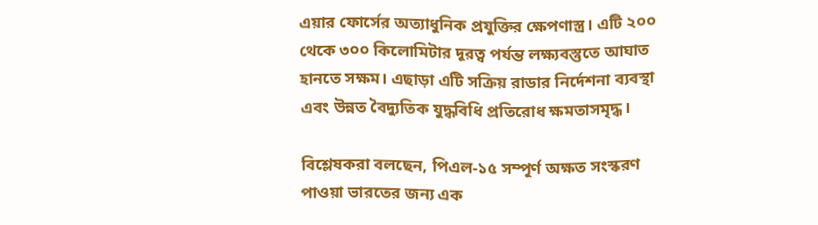এয়ার ফোর্সের অত্যাধুনিক প্রযুক্তির ক্ষেপণাস্ত্র। এটি ২০০ থেকে ৩০০ কিলোমিটার দূরত্ব পর্যন্ত লক্ষ্যবস্তুতে আঘাত হানতে সক্ষম। এছাড়া এটি সক্রিয় রাডার নির্দেশনা ব্যবস্থা এবং উন্নত বৈদ্যুতিক যুদ্ধবিধি প্রতিরোধ ক্ষমতাসমৃদ্ধ।

বিশ্লেষকরা বলছেন, পিএল-১৫ সম্পূর্ণ অক্ষত সংস্করণ পাওয়া ভারতের জন্য এক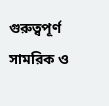গুরুত্বপূর্ণ সামরিক ও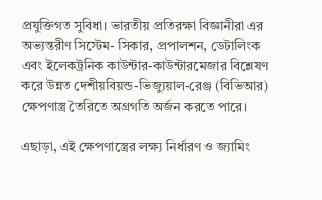প্রযুক্তিগত সুবিধা। ভারতীয় প্রতিরক্ষা বিজ্ঞানীরা এর অভ্যন্তরীণ সিস্টেম- সিকার, প্রপালশন, ডেটালিংক এবং ইলেকট্রনিক কাউন্টার-কাউন্টারমেজার বিশ্লেষণ করে উন্নত দেশীয়বিয়ন্ড-ভিজ্যুয়াল-রেঞ্জ (বিভিআর) ক্ষেপণাস্ত্র তৈরিতে অগ্রগতি অর্জন করতে পারে।

এছাড়া, এই ক্ষেপণাস্ত্রের লক্ষ্য নির্ধারণ ও জ্যামিং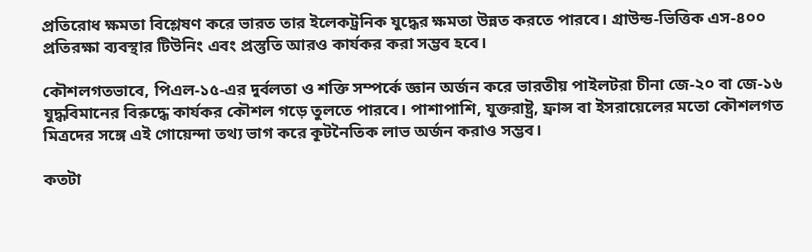প্রতিরোধ ক্ষমতা বিশ্লেষণ করে ভারত তার ইলেকট্রনিক যুদ্ধের ক্ষমতা উন্নত করতে পারবে। গ্রাউন্ড-ভিত্তিক এস-৪০০ প্রতিরক্ষা ব্যবস্থার টিউনিং এবং প্রস্তুতি আরও কার্যকর করা সম্ভব হবে।

কৌশলগতভাবে, পিএল-১৫-এর দুর্বলতা ও শক্তি সম্পর্কে জ্ঞান অর্জন করে ভারতীয় পাইলটরা চীনা জে-২০ বা জে-১৬ যুদ্ধবিমানের বিরুদ্ধে কার্যকর কৌশল গড়ে তুলতে পারবে। পাশাপাশি, যুক্তরাষ্ট্র, ফ্রান্স বা ইসরায়েলের মতো কৌশলগত মিত্রদের সঙ্গে এই গোয়েন্দা তথ্য ভাগ করে কূটনৈতিক লাভ অর্জন করাও সম্ভব।

কতটা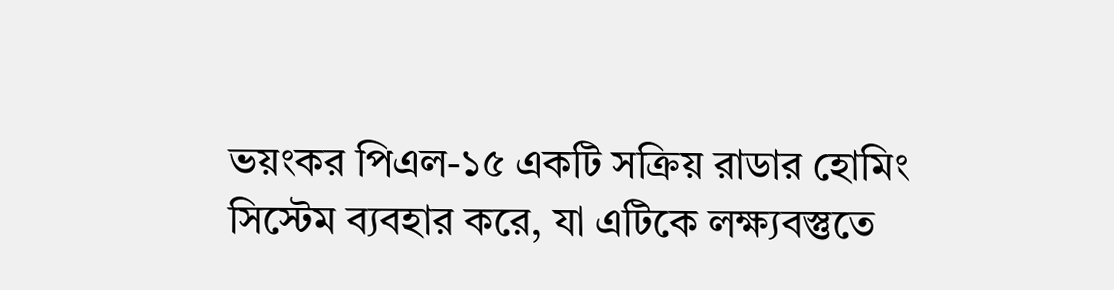ভয়ংকর পিএল-১৫ একটি সক্রিয় রাডার হোমিং সিস্টেম ব্যবহার করে, যা এটিকে লক্ষ্যবস্তুতে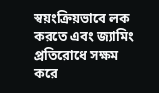স্বয়ংক্রিয়ভাবে লক করতে এবং জ্যামিং প্রতিরোধে সক্ষম করে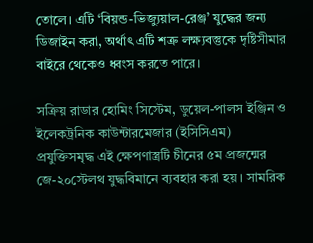তোলে। এটি ‘বিয়ন্ড-ভিজ্যুয়াল-রেঞ্জ’ যুদ্ধের জন্য ডিজাইন করা, অর্থাৎ এটি শত্রু লক্ষ্যবস্তুকে দৃষ্টিসীমার বাইরে থেকেও ধ্বংস করতে পারে।

সক্রিয় রাডার হোমিং সিস্টেম, ডুয়েল-পালস ইঞ্জিন ও ইলেকট্রনিক কাউন্টারমেজার (ইসিসিএম) প্রযুক্তিসমৃদ্ধ এই ক্ষেপণাস্ত্রটি চীনের ৫ম প্রজন্মের জে-২০স্টেলথ যুদ্ধবিমানে ব্যবহার করা হয়। সামরিক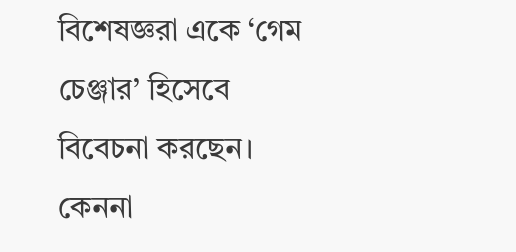বিশেষজ্ঞরা একে ‘গেম চেঞ্জার’ হিসেবে বিবেচনা করছেন। কেননা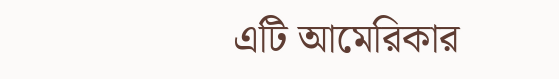এটি আমেরিকার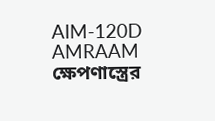AIM-120D AMRAAM ক্ষেপণাস্ত্রের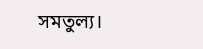সমতুল্য।